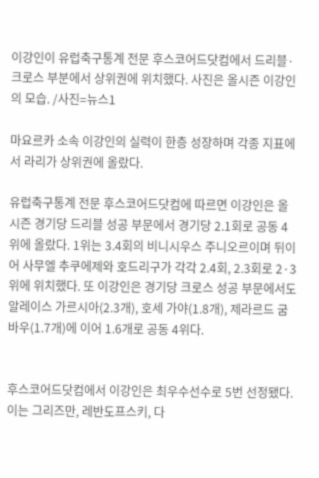이강인이 유럽축구통계 전문 후스코어드닷컴에서 드리블·크로스 부분에서 상위권에 위치했다. 사진은 올시즌 이강인의 모습. /사진=뉴스1

마요르카 소속 이강인의 실력이 한층 성장하며 각종 지표에서 라리가 상위권에 올랐다.

유럽축구통계 전문 후스코어드닷컴에 따르면 이강인은 올시즌 경기당 드리블 성공 부문에서 경기당 2.1회로 공동 4위에 올랐다. 1위는 3.4회의 비니시우스 주니오르이며 뒤이어 사무엘 추쿠에제와 호드리구가 각각 2.4회, 2.3회로 2·3위에 위치했다. 또 이강인은 경기당 크로스 성공 부문에서도 알레이스 가르시아(2.3개), 호세 가야(1.8개), 제라르드 굼바우(1.7개)에 이어 1.6개로 공동 4위다.


후스코어드닷컴에서 이강인은 최우수선수로 5번 선정됐다. 이는 그리즈만, 레반도프스키, 다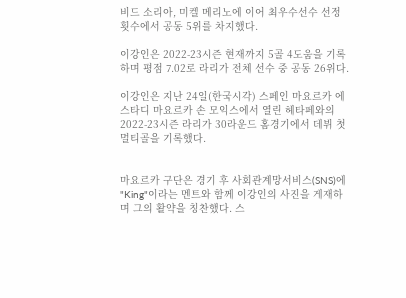비드 소리아, 미켈 메리노에 이어 최우수선수 선정 횟수에서 공동 5위를 차지했다.

이강인은 2022-23시즌 현재까지 5골 4도움을 기록하며 평점 7.02로 라리가 전체 선수 중 공동 26위다.

이강인은 지난 24일(한국시각) 스페인 마요르카 에스타디 마요르카 손 모익스에서 열린 헤타페와의 2022-23시즌 라리가 30라운드 홈경기에서 데뷔 첫 멀티골을 기록했다.


마요르카 구단은 경기 후 사회관계망서비스(SNS)에 "King"이라는 멘트와 함께 이강인의 사진을 게재하며 그의 활약을 칭찬했다. 스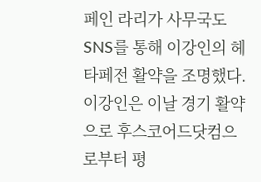페인 라리가 사무국도 SNS를 통해 이강인의 헤타페전 활약을 조명했다. 이강인은 이날 경기 활약으로 후스코어드닷컴으로부터 평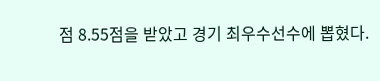점 8.55점을 받았고 경기 최우수선수에 뽑혔다.